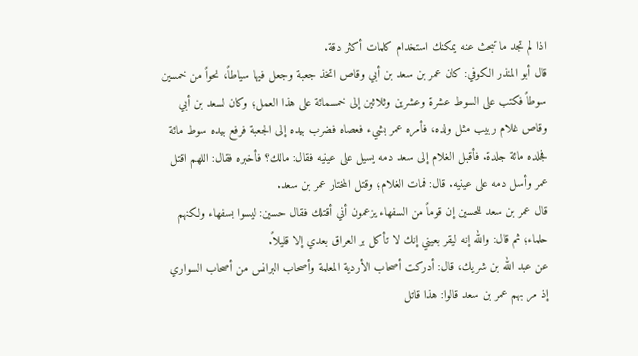اذا لم تجد ما تبحث عنه يمكنك استخدام كلمات أكثر دقة.
قال أبو المنذر الكوفي: كان عمر بن سعد بن أبي وقاص اتخذ جعبة وجعل فيها سياطاً، نحواً من خمسين سوطاً فكتب على السوط عشرة وعشرين وثلاثين إلى خمسمائة على هذا العمل؛ وكان لسعد بن أبي وقاص غلام ربيب مثل ولده، فأمره عمر بشيء فعصاه فضرب بيده إلى الجعبة فرفع بيده سوط مائة فجلده مائة جلدة. فأقبل الغلام إلى سعد دمه يسيل على عينيه فقال: مالك؟ فأخبره فقال: اللهم اقتل عمر وأسل دمه على عينيه. قال: فمات الغلام؛ وقتل المختار عمر بن سعد.
قال عمر بن سعد للحسين إن قوماً من السفهاء يزعمون أني أقتلك فقال حسين: ليسوا بسفهاء ولكنهم حلماء؛ ثم قال: والله إنه ليقر بعيني إنك لا تأكل بر العراق بعدي إلا قليلاً.
عن عبد الله بن شريك، قال: أدركت أصحاب الأردية المعلمة وأصحاب البرانس من أصحاب السواري إذ مر بهم عمر بن سعد قالوا: هذا قاتل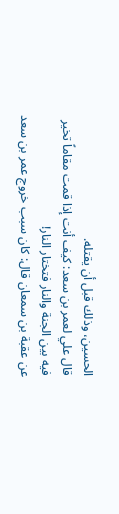الحسين، وذلك قبل أن يقتله.
قال علي لعمر بن سعد: كيف أنت إذا قمت مقاماً تخير فيه بين الجنة والنار فتختار النار!
عن عقبة بن سمعان قال: كان سبب خروج عمر بن سعد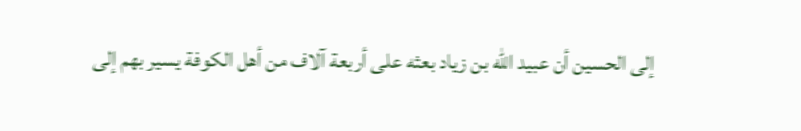إلى الحسين أن عبيد الله بن زياد بعثه على أربعة آلاف من أهل الكوفة يسير بهم إلى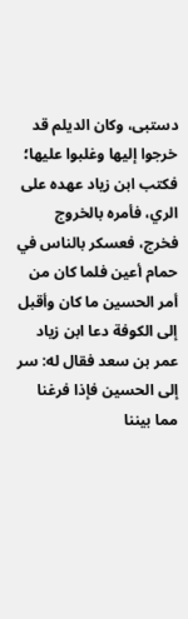دستبى، وكان الديلم قد خرجوا إليها وغلبوا عليها؛ فكتب ابن زياد عهده على الري، فأمره بالخروج فخرج، فعسكر بالناس في حمام أعين فلما كان من أمر الحسين ما كان وأقبل إلى الكوفة دعا ابن زياد عمر بن سعد فقال له: سر إلى الحسين فإذا فرغنا مما بيننا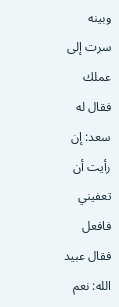وبينه سرت إلى عملك فقال له سعد: إن رأيت أن تعفيني فافعل فقال عبيد الله: نعم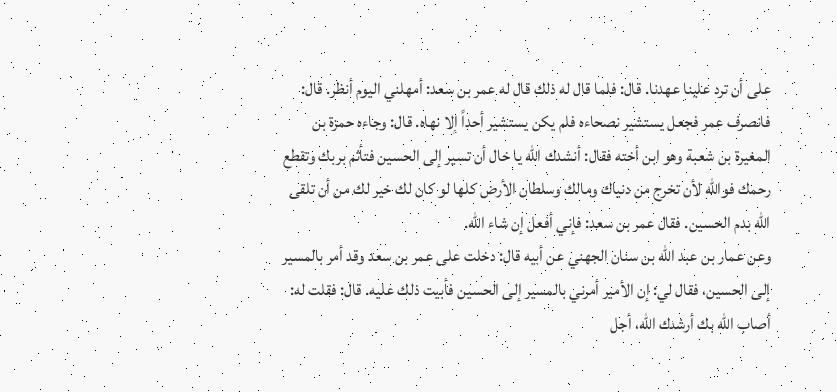على أن ترد علينا عهدنا. قال: فلما قال له ذلك قال له عمر بن سعد: أمهلني اليوم أنظر. قال: فانصرف عمر فجعل يستشير نصحاءه فلم يكن يستشير أحداً إلا نهاه. قال: وجاءه حمزة بن المغيرة بن شعبة وهو ابن أخته فقال: أنشدك الله يا خال أن تسير إلى الحسين فتأثم بربك وتقطع رحمك فوالله لأن تخرج من دنياك ومالك وسلطان الأرض كلها لو كان لك خير لك من أن تلقى الله بدم الحسين. فقال عمر بن سعد: فإني أفعل إن شاء الله.
وعن عمار بن عبد الله بن سنان الجهني عن أبيه قال: دخلت على عمر بن سعد وقد أمر بالمسير إلى الحسين، فقال لي: إن الأمير أمرني بالمسير إلى الحسين فأبيت ذلك عليه. قال: فقلت له: أصاب الله بك أرشدك الله، أجل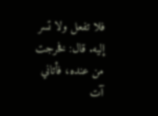فلا تفعل ولا تسر إليه. قال: فخرجت من عنده، فأتاني آت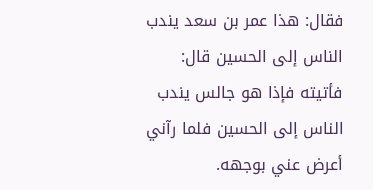فقال: هذا عمر بن سعد يندب الناس إلى الحسين قال: فأتيته فإذا هو جالس يندب الناس إلى الحسين فلما رآني أعرض عني بوجهه.